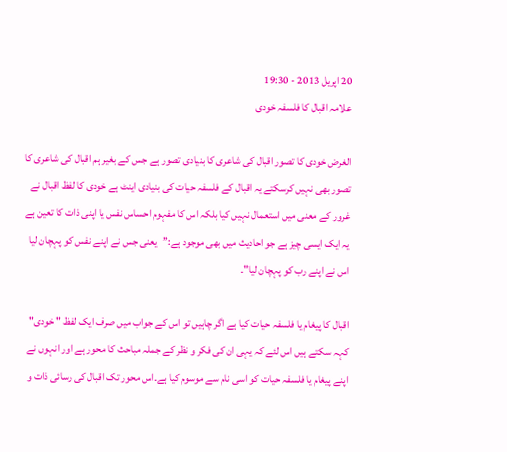20 اپریل 2013 - 19:30
علامہ اقبال کا فلسفہ خودی

الغرض خودی کا تصور اقبال کی شاعری کا بنیادی تصور ہے جس کے بغیر ہم اقبال کی شاعری کا تصور بھی نہیں کرسکتے یہ اقبال کے فلسفہ حیات کی بنیادی اینٹ ہے خودی کا لفظ اقبال نے غرور کے معنی میں استعمال نہیں کیا بلکہ اس کا مفہوم احساس نفس یا اپنی ذات کا تعین ہے یہ ایک ایسی چیز ہے جو احادیث میں بھی موجود ہے:’’یعنی جس نے اپنے نفس کو پہچان لیا اس نے اپنے رب کو پہچان لیا"۔

اقبال کا پیغام یا فلسفہ حیات کیا ہے اگر چاہیں تو اس کے جواب میں صرف ایک لفظ " خودی" کہہ سکتے ہیں اس لئے کہ یہی ان کی فکر و نظر کے جملہ مباحث کا محور ہے اور انہوں نے اپنے پیغام یا فلسفہ حیات کو اسی نام سے موسوم کیا ہے۔اس محور تک اقبال کی رسائی ذات و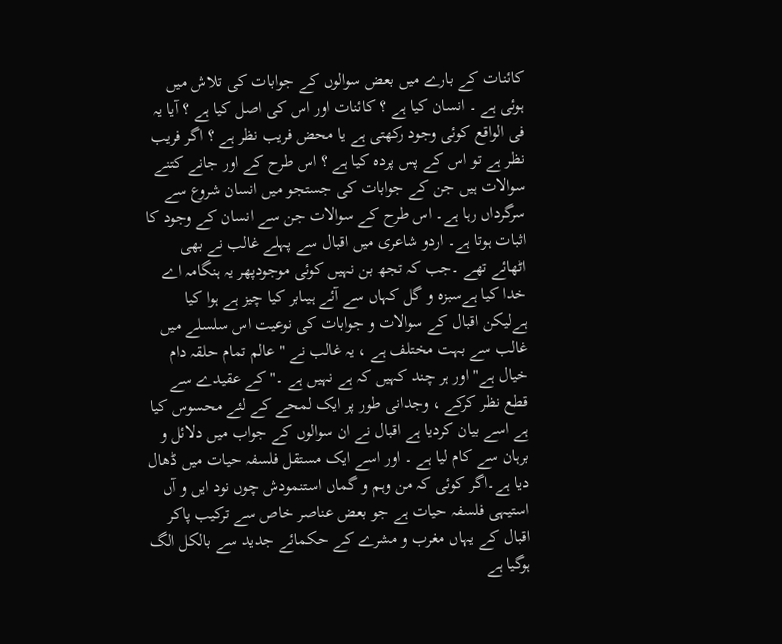کائنات کے بارے میں بعض سوالوں کے جوابات کی تلاش میں ہوئی ہے ۔ انسان کیا ہے ؟ کائنات اور اس کی اصل کیا ہے ؟ آیا یہ فی الواقع کوئی وجود رکھتی ہے یا محض فریب نظر ہے ؟ اگر فریب نظر ہے تو اس کے پس پردہ کیا ہے ؟ اس طرح کے اور جانے کتنے سوالات ہیں جن کے جوابات کی جستجو میں انسان شروع سے سرگرداں رہا ہے۔ اس طرح کے سوالات جن سے انسان کے وجود کا اثبات ہوتا ہے۔ اردو شاعری میں اقبال سے پہلے غالب نے بھی اٹھائے تھے ۔جب کہ تجھ بن نہیں کوئی موجودپھر یہ ہنگامہ اے خدا کیا ہےسبزہ و گل کہاں سے آئے ہیںابر کیا چیز ہے ہوا کیا ہےلیکن اقبال کے سوالات و جوابات کی نوعیت اس سلسلے میں غالب سے بہت مختلف ہے ، یہ غالب نے " عالم تمام حلقہ دام خیال ہے" اور ہر چند کہیں کہ ہے نہیں ہے ۔" کے عقیدے سے قطع نظر کرکے ، وجدانی طور پر ایک لمحے کے لئے محسوس کیا ہے اسے بیان کردیا ہے اقبال نے ان سوالوں کے جواب میں دلائل و برہان سے کام لیا ہے ۔ اور اسے ایک مستقل فلسفہ حیات میں ڈھال دیا ہے۔اگر کوئی کہ من وہم و گماں استنمودش چوں نود ایں و آں استیہی فلسفہ حیات ہے جو بعض عناصر خاص سے ترکیب پاکر اقبال کے یہاں مغرب و مشرے کے حکمائے جدید سے بالکل الگ ہوگیا ہے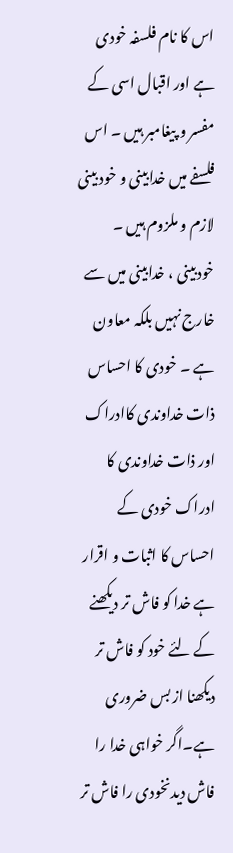اس کا نام فلسفہ خودی ہے اور اقبال اسی کے مفسر و پیغامبر ہیں ۔ اس فلسفے میں خدابینی و خود بینی لازم و ملزوم ہیں ۔ خودبینی ، خدابینی میں سے خارج نہیں بلکہ معاون ہے ۔ خودی کا احساس ذات خداوندی کاادراک اور ذات خداوندی کا ادراک خودی کے احساس کا اثبات و اقرار ہے خدا کو فاش تر دیکھنے کے لئے خود کو فاش تر دیکھنا از بس ضروری ہے۔اگر خواہی خدا را فاش دیدنخودی را فاش تر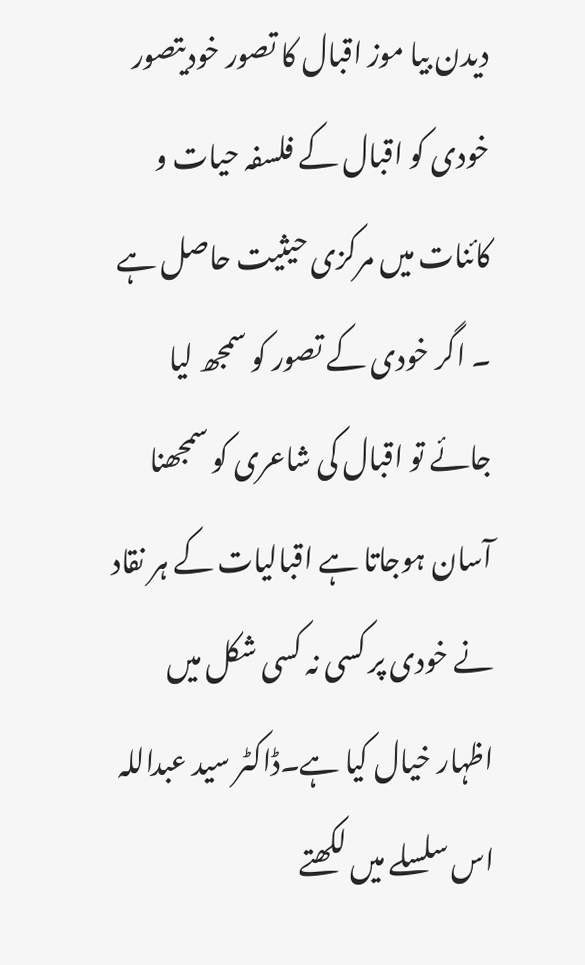دیدن بیا موز اقبال کا تصور خودیتصور خودی کو اقبال کے فلسفہ حیات و کائنات میں مرکزی حیثیت حاصل ہے ۔ اگر خودی کے تصور کو سمجھ لیا جائے تو اقبال کی شاعری کو سمجھنا آسان ہوجاتا ہے اقبالیات کے ہر نقاد نے خودی پر کسی نہ کسی شکل میں اظہار خیال کیا ہے۔ڈاکٹر سید عبداللہ اس سلسلے میں لکھتے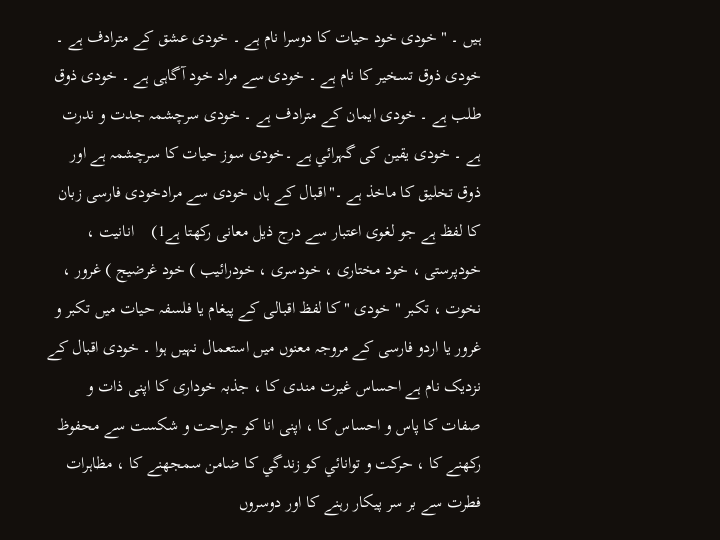ہیں ۔ " خودی خود حیات کا دوسرا نام ہے ۔ خودی عشق کے مترادف ہے ۔ خودی ذوق تسخیر کا نام ہے ۔ خودی سے مراد خود آگاہی ہے ۔ خودی ذوق طلب ہے ۔ خودی ایمان کے مترادف ہے ۔ خودی سرچشمہ جدت و ندرت ہے ۔ خودی یقین کی گہرائي ہے ۔خودی سوز حیات کا سرچشمہ ہے اور ذوق تخلیق کا ماخذ ہے ۔"اقبال کے ہاں خودی سے مرادخودی فارسی زبان کا لفظ ہے جو لغوی اعتبار سے درج ذیل معانی رکھتا ہے1)    انانیت ، خودپرستی ، خود مختاری ، خودسری ، خودرائيب ) خود غرضیج ) غرور ، نخوت ، تکبر " خودی " کا لفظ اقبالی کے پیغام یا فلسفہ حیات میں تکبر و غرور یا اردو فارسی کے مروجہ معنوں میں استعمال نہیں ہوا ۔ خودی اقبال کے نزدیک نام ہے احساس غیرت مندی کا ، جذبہ خوداری کا اپنی ذات و صفات کا پاس و احساس کا ، اپنی انا کو جراحت و شکست سے محفوظ رکھنے کا ، حرکت و توانائي کو زندگي کا ضامن سمجھنے کا ، مظاہرات فطرت سے بر سر پیکار رہنے کا اور دوسروں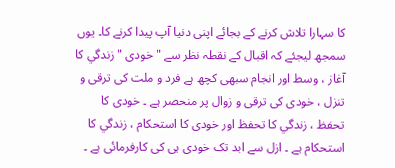کا سہارا تلاش کرنے کے بجائے اپنی دنیا آپ پیدا کرنے کا۔ یوں سمجھ لیجئے کہ اقبال کے نقطہ نظر سے " خودی " زندگي کا آغاز ، وسط اور انجام سبھی کچھ ہے فرد و ملت کی ترقی و تنزل ، خودی کی ترقی و زوال پر منحصر ہے ۔ خودی کا تحفظ ، زندگي کا تحفظ اور خودی کا استحکام ، زندگي کا استحکام ہے ۔ ازل سے ابد تک خودی ہی کی کارفرمائی ہے ۔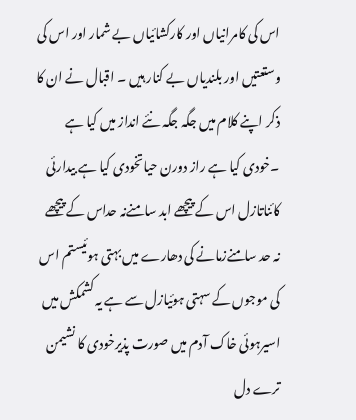اس کی کامرانیاں اور کارکشائیاں بے شمار اور اس کی وستعتیں اور بلندیاں بے کنار ہیں ۔ اقبال نے ان کا ذکر اپنے کلام میں جگہ جگہ نئے انداز میں کیا ہے ۔خودی کیا ہے راز دورن حیاتخودی کیا ہے بیدارئی کائناتازل اس کے پیچھے ابد سامنےنہ حداس کے پیچھے نہ حد سامنےزمانے کی دھارے میں بہتی ہوئیستم اس کی موجوں کے سہتی ہوئیازل سے ہے یہ کشمکش میں اسیرہوئی خاک آدم میں صورت پذیرخودی کا نشیمن ترے دل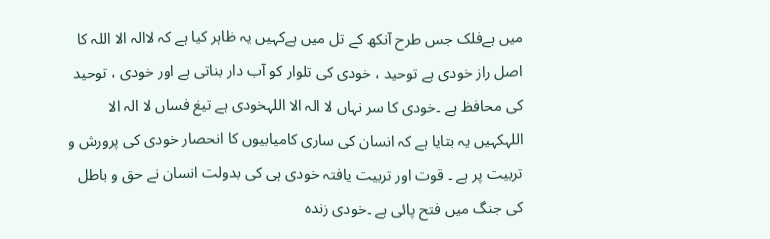میں ہےفلک جس طرح آنکھ کے تل میں ہےکہیں یہ ظاہر کیا ہے کہ لاالہ الا اللہ کا اصل راز خودی ہے توحید ، خودی کی تلوار کو آب دار بناتی ہے اور خودی ، توحید کی محافظ ہے ۔خودی کا سر نہاں لا الہ الا اللہخودی ہے تیغ فساں لا الہ الا اللہکہیں یہ بتایا ہے کہ انسان کی ساری کامیابیوں کا انحصار خودی کی پرورش و تربیت پر ہے ۔ قوت اور تربیت یافتہ خودی ہی کی بدولت انسان نے حق و باطل کی جنگ میں فتح پائی ہے ۔خودی زندہ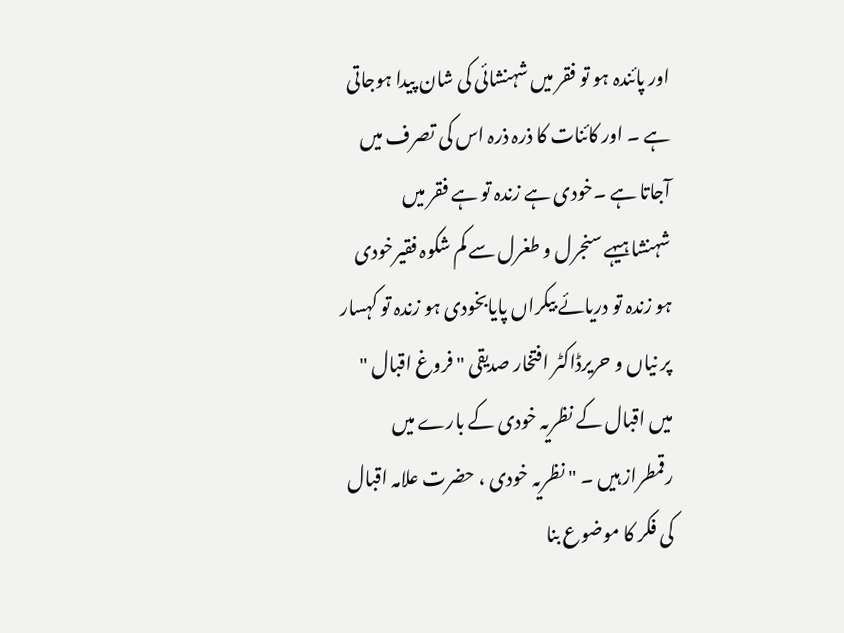اور پائندہ ہو تو فقر میں شہنشائی کی شان پیدا ہوجاتی ہے ۔ اور کائنات کا ذرہ ذرہ اس کی تصرف میں آجاتا ہے ۔خودی ہے زندہ تو ہے فقر میں شہنشاہیہے سنجرل و طغرل سے کم شکوہ فقیرخودی ہو زندہ تو دریائے بیکراں پایابخودی ہو زندہ تو کہسار پر نیاں و حریرڈاکٹر افتخار صدیقی " فروغ اقبال " میں اقبال کے نظریہ خودی کے بارے میں رقمطراز ہیں ۔ " نظریہ خودی ، حضرت علامہ اقبال کی فکر کا موضوع بنا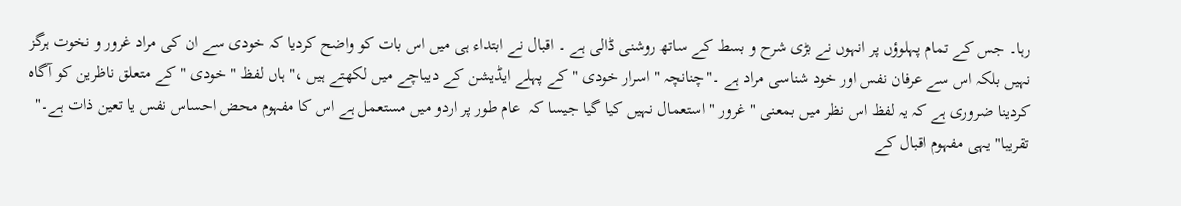رہا۔ جس کے تمام پہلوؤں پر انہوں نے بڑی شرح و بسط کے ساتھ روشنی ڈالی ہے ۔ اقبال نے ابتداء ہی میں اس بات کو واضح کردیا کہ خودی سے ان کی مراد غرور و نخوت ہرگز نہیں بلکہ اس سے عرفان نفس اور خود شناسی مراد ہے ۔"چنانچہ " اسرار خودی " کے پہلے ایڈیشن کے دیباچے میں لکھتے ہیں ،" ہاں لفظ " خودی " کے متعلق ناظرین کو آگاہ کردینا ضروری ہے کہ یہ لفظ اس نظر میں بمعنی " غرور " استعمال نہیں کیا گيا جیسا کہ  عام طور پر اردو میں مستعمل ہے اس کا مفہوم محض احساس نفس یا تعین ذات ہے۔" تقریبا" یہی مفہوم اقبال کے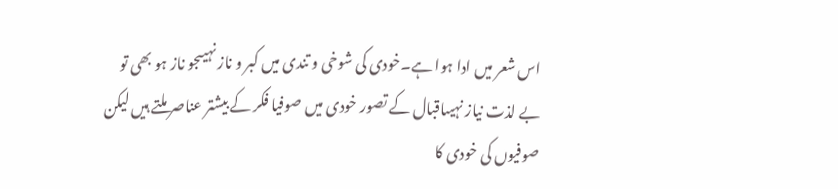اس شعر میں ادا ہوا ہے۔خودی کی شوخی و تندی میں کبر و ناز نہیںجو ناز ہو بھی تو بے لذت نیاز نہیںاقبال کے تصور خودی میں صوفیا فکر کے بیشتر عناصر ملتے ہیں لیکن صوفیوں کی خودی کا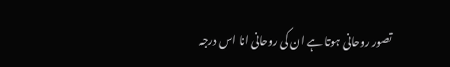تصور روحانی ہوتا ہے ان کی روحانی انا اس درجہ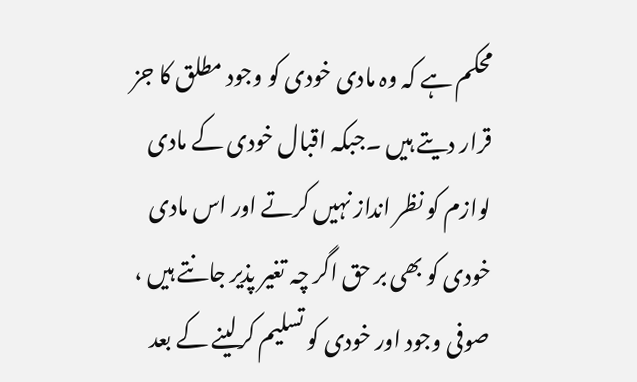محکم ہے کہ وہ مادی خودی کو وجود مطلق کا جز قرار دیتے ہیں ۔جبکہ اقبال خودی کے مادی لوازم کو نظر انداز نہیں کرتے اور اس مادی خودی کو بھی بر حق اگر چہ تغیر پذیر جانتے ہیں ، صوفی وجود اور خودی کو تسلیم کرلینے کے بعد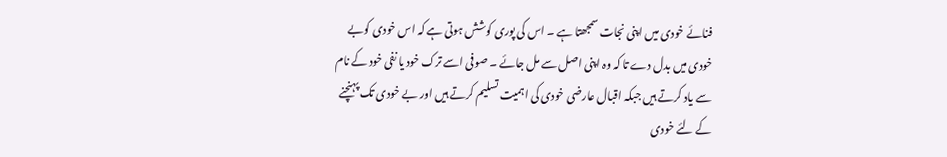فنائے خودی میں اپنی نجات سمجھتا ہے ۔ اس کی پوری کوشش ہوتی ہے کہ اس خودی کوبے خودی میں بدل دے تا کہ وہ اپنی اصل سے مل جائے ۔ صوفی اسے ترک خود یا نفی خود کے نام سے یاد کرتے ہیں جبکہ اقبال عارضی خودی کی اہمیت تسلیم کرتے ہیں اور بے خودی تک پہنچنے کے لئے خودی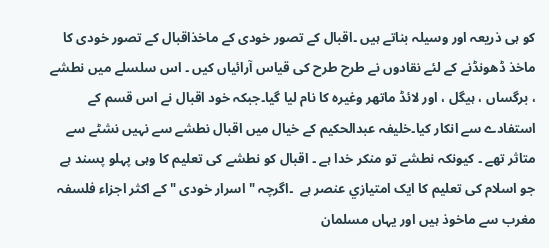کو ہی ذریعہ اور وسیلہ بناتے ہیں ۔اقبال کے تصور خودی کے ماخذاقبال کے تصور خودی کا ماخذ ڈھونڈنے کے لئے نقادوں نے طرح طرح کی قیاس آرائیاں کیں ۔ اس سلسلے میں نطشے ، برگساں ، ہیگل ، اور لائڈ ماتھر وغیرہ کا نام لیا گيا۔جبکہ خود اقبال نے اس قسم کے استفادے سے انکار کیا۔خلیفہ عبدالحکیم کے خیال میں اقبال نطشے سے نہیں نشٹے سے متاثر تھے ۔ کیونکہ نطشے تو منکر خدا ہے ۔ اقبال کو نطشے کی تعلیم کا وہی پہلو پسند ہے جو اسلام کی تعلیم کا ایک امتیازي عنصر ہے  ۔اگرچہ " اسرار خودی " کے اکثر اجزاء فلسفہ مغرب سے ماخوذ ہیں اور یہاں مسلمان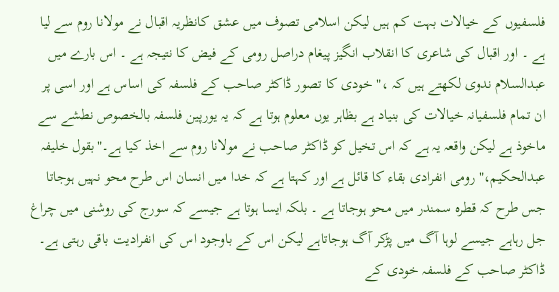فلسفیوں کے خیالات بہت کم ہیں لیکن اسلامی تصوف میں عشق کانظریہ اقبال نے مولانا روم سے لیا ہے ۔ اور اقبال کی شاعری کا انقلاب انگیز پیغام دراصل رومی کے فیض کا نتیجہ ہے ۔ اس بارے میں عبدالسلام ندوی لکھتے ہیں کہ ،" خودی کا تصور ڈاکٹر صاحب کے فلسفہ کی اساس ہے اور اسی پر ان تمام فلسفیانہ خیالات کی بنیاد ہے بظاہر یوں معلوم ہوتا ہے کہ یہ یورپین فلسفہ بالخصوص نطشے سے ماخوذ ہے لیکن واقعہ یہ ہے کہ اس تخیل کو ڈاکٹر صاحب نے مولانا روم سے اخذ کیا ہے۔"بقول خلیفہ عبدالحکیم،" رومی انفرادی بقاء کا قائل ہے اور کہتا ہے کہ خدا میں انسان اس طرح محو نہیں ہوجاتا جس طرح کہ قطرہ سمندر میں محو ہوجاتا ہے ۔ بلکہ ایسا ہوتا ہے جیسے کہ سورج کی روشنی میں چراغ جل رہاہے جیسے لوہا آگ میں پڑکر آگ ہوجاتاہے لیکن اس کے باوجود اس کی انفرادیت باقی رہتی ہے۔ ڈاکٹر صاحب کے فلسفہ خودی کے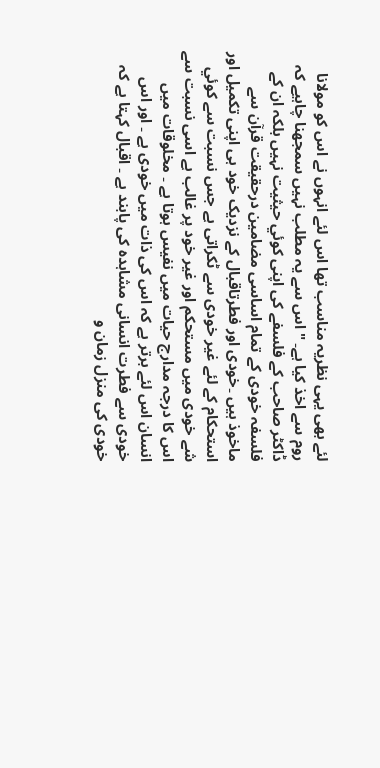لئے بھی یہی نظریہ مناسب تھا اس لئے انہوں نے اس کو مولانا روم سے اخذ کیا ہے۔ " اس سے یہ مطلب نہیں سمجھنا چاہیے کہ ڈاکٹر صاحب کے فلسفے کی اپنی کوئي حیثیت نہیں بلکہ ان کے فلسفہ خودی کے تمام اساسی مضامین درحقیقت قرآن سے ماخوذ ہیں ۔خودی اور فطرتاقبال کے نزدیک خود ہی اپنی تکمیل اور استحکام کے لئے غیر خودی سے ٹکراتی ہے جس نسبت سے کوئي شے خودی میں مستحکم اور غیر خود پر غالب ہے اسی نسبت سے اس کا درجہ مدارج حیات میں نفیس ہوتا ہے ۔ مخلوقات میں انسان اس لئے برتر ہے کہ اس کی ذات میں خودی ہے ۔ اور اس خودی سے فطرت انسانی مشاہدہ کی پابند ہے ۔ اقبال کہتا ہے کہ خودی کی منزل زمان و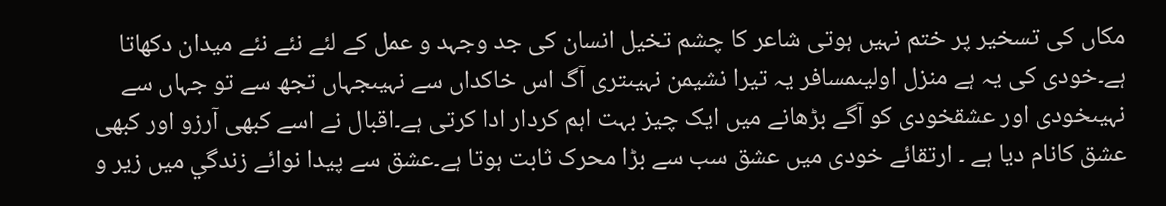مکاں کی تسخیر پر ختم نہیں ہوتی شاعر کا چشم تخیل انسان کی جد وجہد و عمل کے لئے نئے نئے میدان دکھاتا ہے۔خودی کی یہ ہے منزل اولیںمسافر یہ تیرا نشیمن نہیںتری آگ اس خاکداں سے نہیںجہاں تجھ سے تو جہاں سے نہیںخودی اور عشقخودی کو آگے بڑھانے میں ایک چیز بہت اہم کردار ادا کرتی ہے۔اقبال نے اسے کبھی آرزو اور کبھی عشق کانام دیا ہے ۔ ارتقائے خودی میں عشق سب سے بڑا محرک ثابت ہوتا ہے۔عشق سے پیدا نوائے زندگي میں زیر و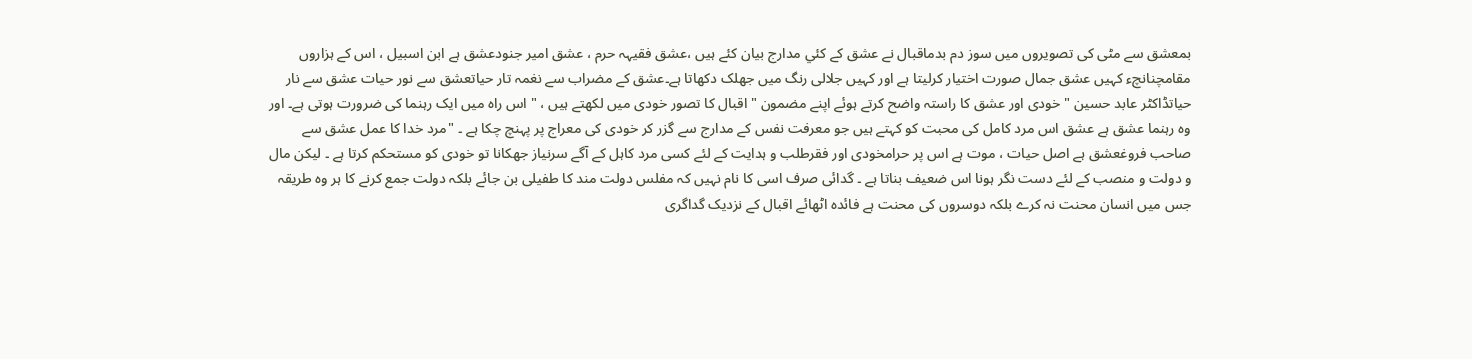بمعشق سے مٹی کی تصویروں میں سوز دم بدماقبال نے عشق کے کئي مدارج بیان کئے ہیں ،عشق فقیہہ حرم ، عشق امیر جنودعشق ہے ابن اسبیل ، اس کے ہزاروں مقامچنانچء کہیں عشق جمال صورت اختیار کرلیتا ہے اور کہیں جلالی رنگ میں جھلک دکھاتا ہے۔عشق کے مضراب سے نغمہ تار حیاتعشق سے نور حیات عشق سے نار حیاتڈاکٹر عابد حسین " خودی اور عشق کا راستہ واضح کرتے ہوئے اپنے مضمون " اقبال کا تصور خودی میں لکھتے ہیں ، " اس راہ میں ایک رہنما کی ضرورت ہوتی ہے۔ اور وہ رہنما عشق ہے عشق اس مرد کامل کی محبت کو کہتے ہیں جو معرفت نفس کے مدارج سے گزر کر خودی کی معراج پر پہنچ چکا ہے ۔ "مرد خدا کا عمل عشق سے صاحب فروغعشق ہے اصل حیات ، موت ہے اس پر حرامخودی اور فقرطلب و ہدایت کے لئے کسی مرد کاہل کے آگے سرنیاز جھکانا تو خودی کو مستحکم کرتا ہے ۔ لیکن مال و دولت و منصب کے لئے دست نگر ہونا اس ضعیف بناتا ہے ۔ گدائی صرف اسی کا نام نہیں کہ مفلس دولت مند کا طفیلی بن جائے بلکہ دولت جمع کرنے کا ہر وہ طریقہ جس میں انسان محنت نہ کرے بلکہ دوسروں کی محنت ہے فائدہ اٹھائے اقبال کے نزدیک گداگری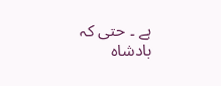ہے ۔ حتی کہ بادشاہ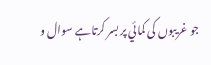جو غریبوں کی کمائي پر بسر کرتاہے سوال و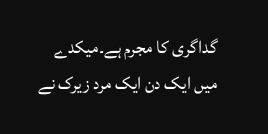گداگری کا مجرم ہے۔میکدے میں ایک دن ایک مرد زيرک نے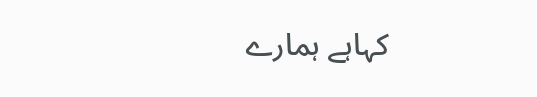کہاہے ہمارے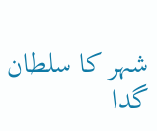شہر کا سلطان گدا